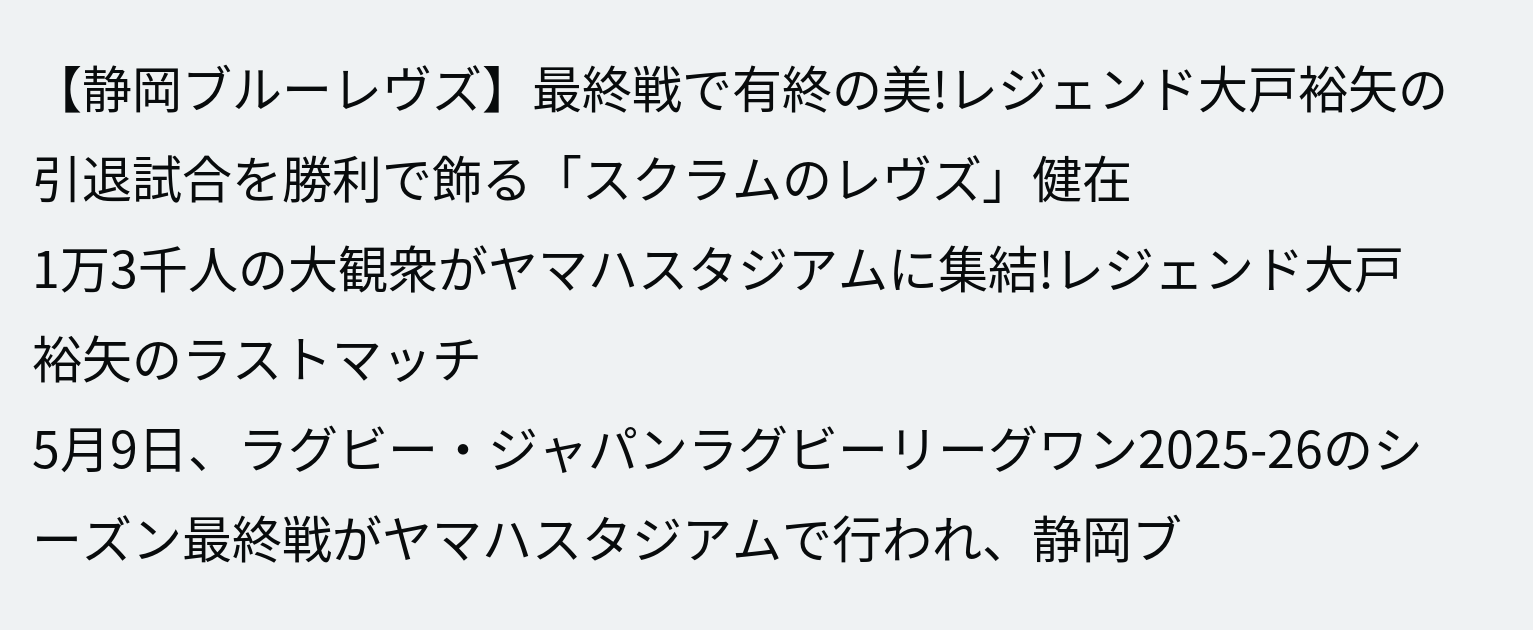【静岡ブルーレヴズ】最終戦で有終の美!レジェンド大戸裕矢の引退試合を勝利で飾る「スクラムのレヴズ」健在
1万3千人の大観衆がヤマハスタジアムに集結!レジェンド大戸裕矢のラストマッチ
5月9日、ラグビー・ジャパンラグビーリーグワン2025-26のシーズン最終戦がヤマハスタジアムで行われ、静岡ブ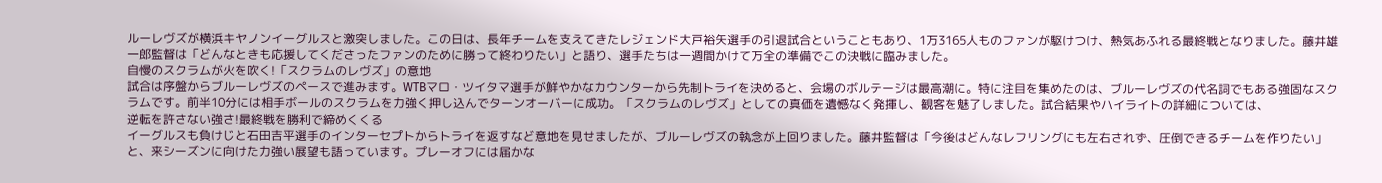ルーレヴズが横浜キヤノンイーグルスと激突しました。この日は、長年チームを支えてきたレジェンド大戸裕矢選手の引退試合ということもあり、1万3165人ものファンが駆けつけ、熱気あふれる最終戦となりました。藤井雄一郎監督は「どんなときも応援してくださったファンのために勝って終わりたい」と語り、選手たちは一週間かけて万全の準備でこの決戦に臨みました。
自慢のスクラムが火を吹く!「スクラムのレヴズ」の意地
試合は序盤からブルーレヴズのペースで進みます。WTBマロ・ツイタマ選手が鮮やかなカウンターから先制トライを決めると、会場のボルテージは最高潮に。特に注目を集めたのは、ブルーレヴズの代名詞でもある強固なスクラムです。前半10分には相手ボールのスクラムを力強く押し込んでターンオーバーに成功。「スクラムのレヴズ」としての真価を遺憾なく発揮し、観客を魅了しました。試合結果やハイライトの詳細については、
逆転を許さない強さ!最終戦を勝利で締めくくる
イーグルスも負けじと石田吉平選手のインターセプトからトライを返すなど意地を見せましたが、ブルーレヴズの執念が上回りました。藤井監督は「今後はどんなレフリングにも左右されず、圧倒できるチームを作りたい」と、来シーズンに向けた力強い展望も語っています。プレーオフには届かな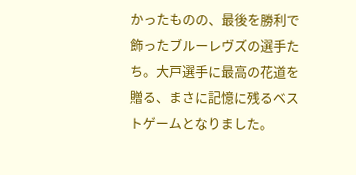かったものの、最後を勝利で飾ったブルーレヴズの選手たち。大戸選手に最高の花道を贈る、まさに記憶に残るベストゲームとなりました。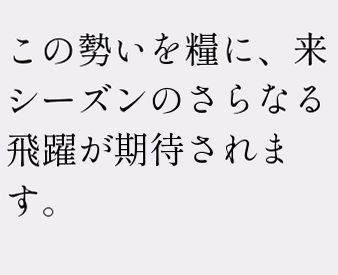この勢いを糧に、来シーズンのさらなる飛躍が期待されます。